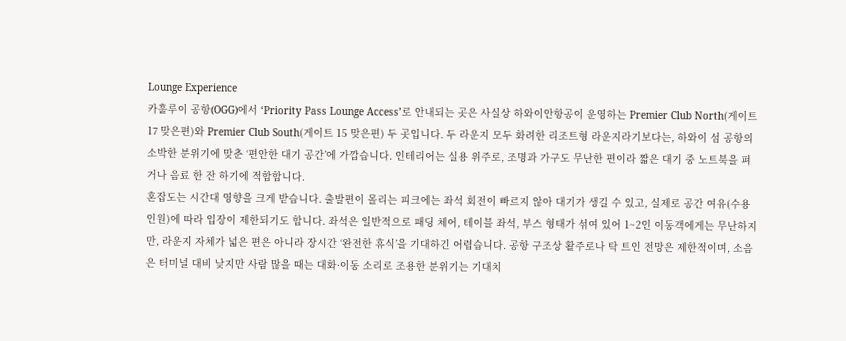Lounge Experience
카훌루이 공항(OGG)에서 ‘Priority Pass Lounge Access’로 안내되는 곳은 사실상 하와이안항공이 운영하는 Premier Club North(게이트 17 맞은편)와 Premier Club South(게이트 15 맞은편) 두 곳입니다. 두 라운지 모두 화려한 리조트형 라운지라기보다는, 하와이 섬 공항의 소박한 분위기에 맞춘 ‘편안한 대기 공간’에 가깝습니다. 인테리어는 실용 위주로, 조명과 가구도 무난한 편이라 짧은 대기 중 노트북을 펴거나 음료 한 잔 하기에 적합합니다.
혼잡도는 시간대 영향을 크게 받습니다. 출발편이 몰리는 피크에는 좌석 회전이 빠르지 않아 대기가 생길 수 있고, 실제로 공간 여유(수용 인원)에 따라 입장이 제한되기도 합니다. 좌석은 일반적으로 패딩 체어, 테이블 좌석, 부스 형태가 섞여 있어 1~2인 이동객에게는 무난하지만, 라운지 자체가 넓은 편은 아니라 장시간 ‘완전한 휴식’을 기대하긴 어렵습니다. 공항 구조상 활주로나 탁 트인 전망은 제한적이며, 소음은 터미널 대비 낮지만 사람 많을 때는 대화·이동 소리로 조용한 분위기는 기대치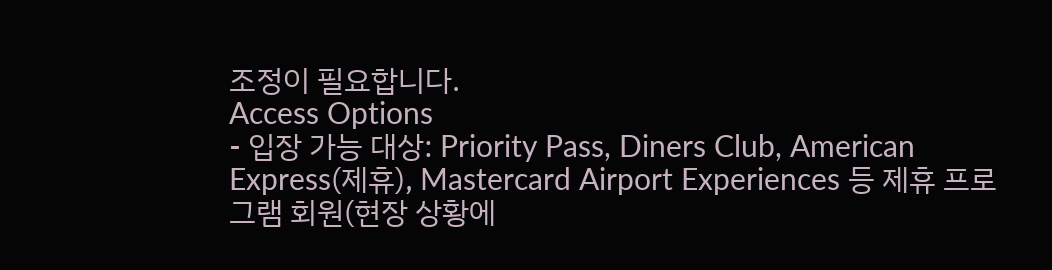조정이 필요합니다.
Access Options
- 입장 가능 대상: Priority Pass, Diners Club, American Express(제휴), Mastercard Airport Experiences 등 제휴 프로그램 회원(현장 상황에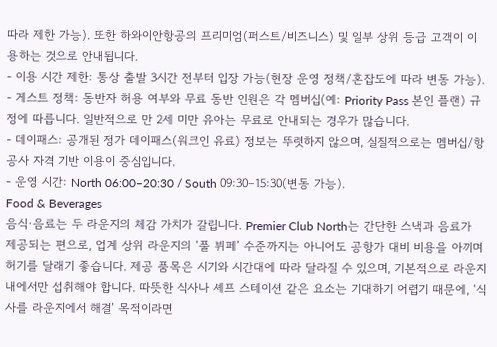따라 제한 가능). 또한 하와이안항공의 프리미엄(퍼스트/비즈니스) 및 일부 상위 등급 고객이 이용하는 것으로 안내됩니다.
- 이용 시간 제한: 통상 출발 3시간 전부터 입장 가능(현장 운영 정책/혼잡도에 따라 변동 가능).
- 게스트 정책: 동반자 허용 여부와 무료 동반 인원은 각 멤버십(예: Priority Pass 본인 플랜) 규정에 따릅니다. 일반적으로 만 2세 미만 유아는 무료로 안내되는 경우가 많습니다.
- 데이패스: 공개된 정가 데이패스(워크인 유료) 정보는 뚜렷하지 않으며, 실질적으로는 멤버십/항공사 자격 기반 이용이 중심입니다.
- 운영 시간: North 06:00–20:30 / South 09:30–15:30(변동 가능).
Food & Beverages
음식·음료는 두 라운지의 체감 가치가 갈립니다. Premier Club North는 간단한 스낵과 음료가 제공되는 편으로, 업계 상위 라운지의 ‘풀 뷔페’ 수준까지는 아니어도 공항가 대비 비용을 아끼며 허기를 달래기 좋습니다. 제공 품목은 시기와 시간대에 따라 달라질 수 있으며, 기본적으로 라운지 내에서만 섭취해야 합니다. 따뜻한 식사나 셰프 스테이션 같은 요소는 기대하기 어렵기 때문에, ‘식사를 라운지에서 해결’ 목적이라면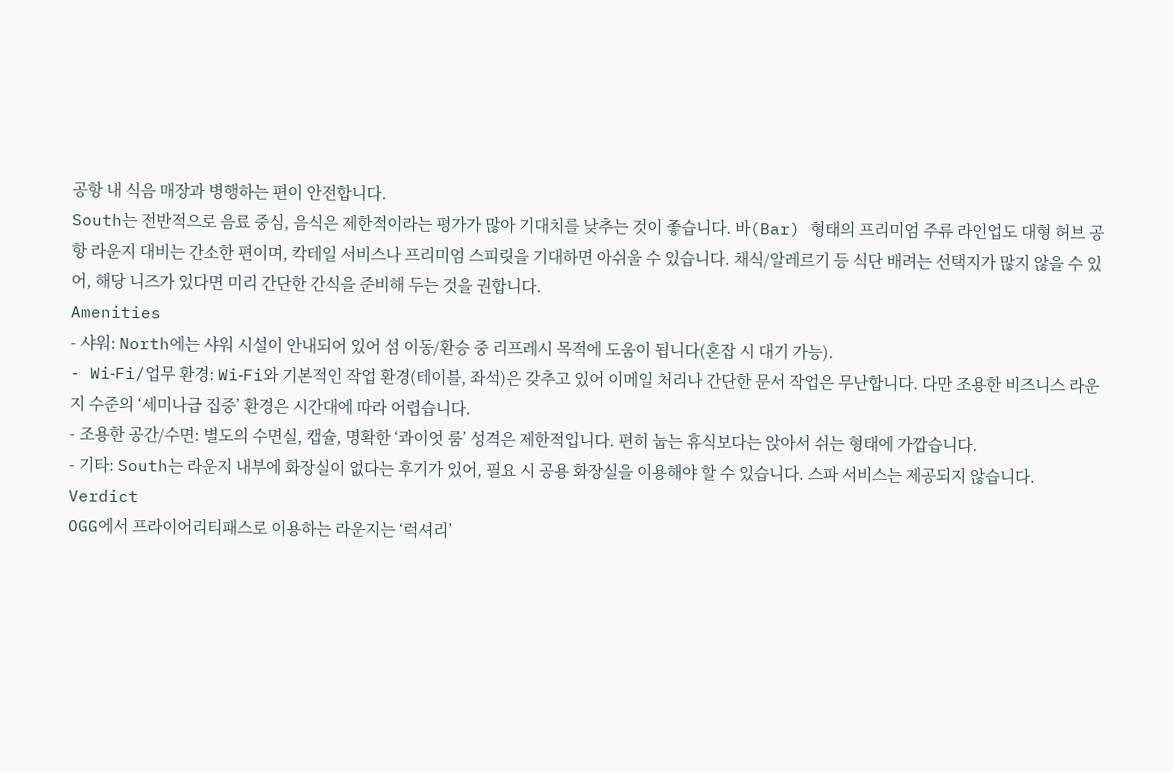공항 내 식음 매장과 병행하는 편이 안전합니다.
South는 전반적으로 음료 중심, 음식은 제한적이라는 평가가 많아 기대치를 낮추는 것이 좋습니다. 바(Bar) 형태의 프리미엄 주류 라인업도 대형 허브 공항 라운지 대비는 간소한 편이며, 칵테일 서비스나 프리미엄 스피릿을 기대하면 아쉬울 수 있습니다. 채식/알레르기 등 식단 배려는 선택지가 많지 않을 수 있어, 해당 니즈가 있다면 미리 간단한 간식을 준비해 두는 것을 권합니다.
Amenities
- 샤워: North에는 샤워 시설이 안내되어 있어 섬 이동/환승 중 리프레시 목적에 도움이 됩니다(혼잡 시 대기 가능).
- Wi‑Fi/업무 환경: Wi‑Fi와 기본적인 작업 환경(테이블, 좌석)은 갖추고 있어 이메일 처리나 간단한 문서 작업은 무난합니다. 다만 조용한 비즈니스 라운지 수준의 ‘세미나급 집중’ 환경은 시간대에 따라 어렵습니다.
- 조용한 공간/수면: 별도의 수면실, 캡슐, 명확한 ‘콰이엇 룸’ 성격은 제한적입니다. 편히 눕는 휴식보다는 앉아서 쉬는 형태에 가깝습니다.
- 기타: South는 라운지 내부에 화장실이 없다는 후기가 있어, 필요 시 공용 화장실을 이용해야 할 수 있습니다. 스파 서비스는 제공되지 않습니다.
Verdict
OGG에서 프라이어리티패스로 이용하는 라운지는 ‘럭셔리’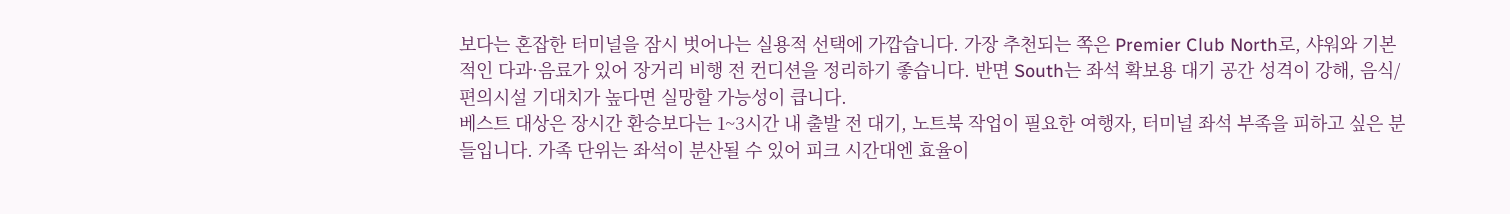보다는 혼잡한 터미널을 잠시 벗어나는 실용적 선택에 가깝습니다. 가장 추천되는 쪽은 Premier Club North로, 샤워와 기본적인 다과·음료가 있어 장거리 비행 전 컨디션을 정리하기 좋습니다. 반면 South는 좌석 확보용 대기 공간 성격이 강해, 음식/편의시설 기대치가 높다면 실망할 가능성이 큽니다.
베스트 대상은 장시간 환승보다는 1~3시간 내 출발 전 대기, 노트북 작업이 필요한 여행자, 터미널 좌석 부족을 피하고 싶은 분들입니다. 가족 단위는 좌석이 분산될 수 있어 피크 시간대엔 효율이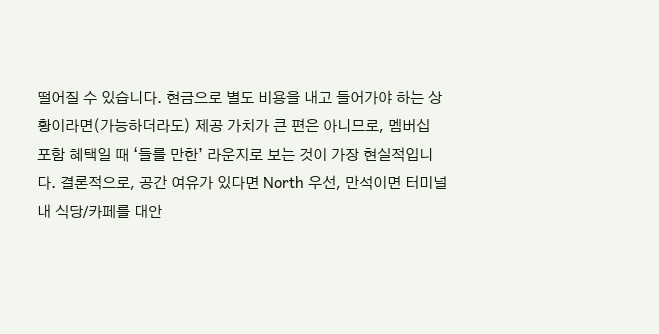떨어질 수 있습니다. 현금으로 별도 비용을 내고 들어가야 하는 상황이라면(가능하더라도) 제공 가치가 큰 편은 아니므로, 멤버십 포함 혜택일 때 ‘들를 만한’ 라운지로 보는 것이 가장 현실적입니다. 결론적으로, 공간 여유가 있다면 North 우선, 만석이면 터미널 내 식당/카페를 대안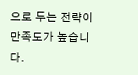으로 두는 전략이 만족도가 높습니다.